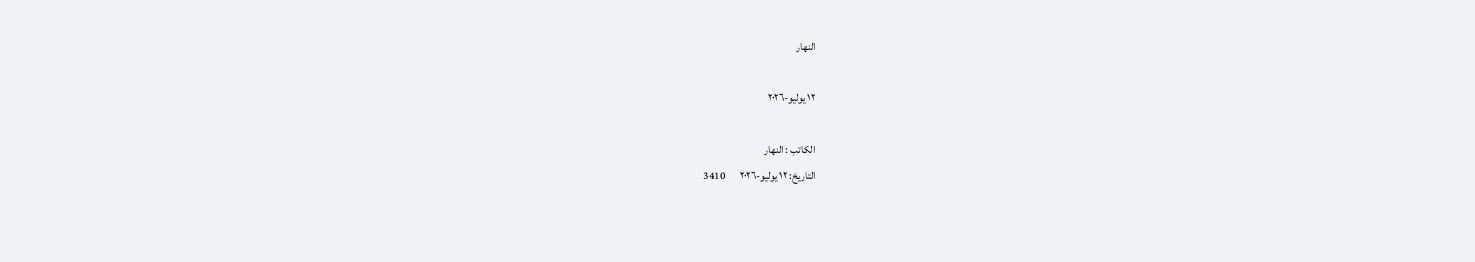النهار

١٢ يوليو-٢٠٢٦

الكاتب : النهار
التاريخ: ١٢ يوليو-٢٠٢٦       3410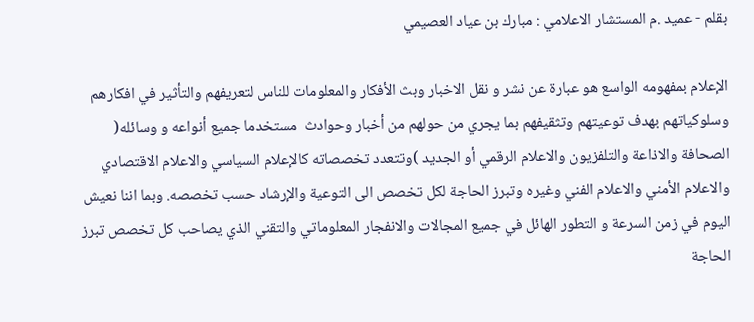بقلم - عميد .م المستشار الاعلامي : مبارك بن عياد العصيمي

الإعلام بمفهومه الواسع هو عبارة عن نشر و نقل الاخبار وبث الأفكار والمعلومات للناس لتعريفهم والتأثير في افكارهم وسلوكياتهم بهدف توعيتهم وتثقيفهم بما يجري من حولهم من أخبار وحوادث  مستخدما جميع أنواعه و وسائله( الصحافة والاذاعة والتلفزيون والاعلام الرقمي أو الجديد )وتتعدد تخصصاته كالإعلام السياسي والاعلام الاقتصادي  والاعلام الأمني والاعلام الفني وغيره وتبرز الحاجة لكل تخصص الى التوعية والإرشاد حسب تخصصه. وبما اننا نعيش اليوم في زمن السرعة و التطور الهائل في جميع المجالات والانفجار المعلوماتي والتقني الذي يصاحب كل تخصص تبرز الحاجة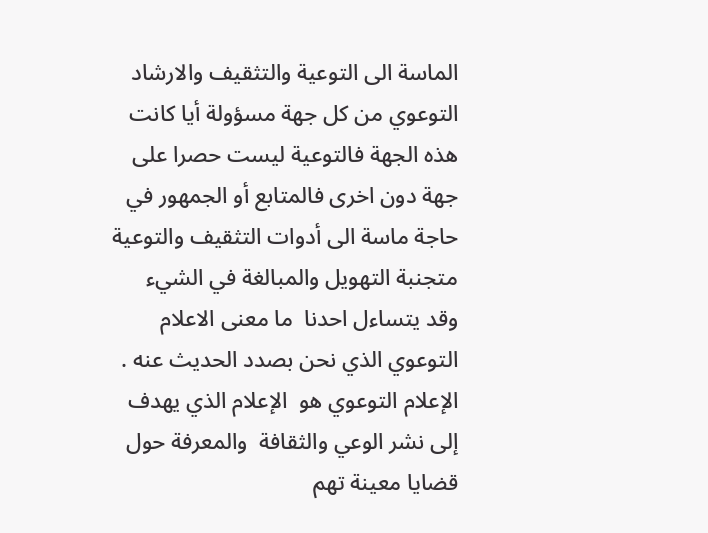الماسة الى التوعية والتثقيف والارشاد التوعوي من كل جهة مسؤولة أيا كانت هذه الجهة فالتوعية ليست حصرا على جهة دون اخرى فالمتابع أو الجمهور في حاجة ماسة الى أدوات التثقيف والتوعية متجنبة التهويل والمبالغة في الشيء وقد يتساءل احدنا  ما معنى الاعلام التوعوي الذي نحن بصدد الحديث عنه .
الإعلام التوعوي هو  الإعلام الذي يهدف إلى نشر الوعي والثقافة  والمعرفة حول قضايا معينة تهم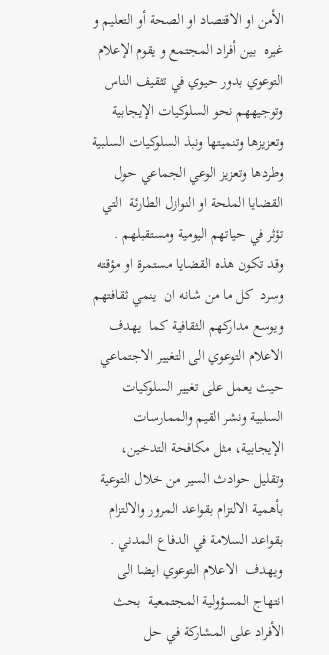الأمن او الاقتصاد او الصحة أو التعليم و غيره  بين أفراد المجتمع و يقوم الإعلام التوعوي بدور حيوي في تثقيف الناس وتوجيههم نحو السلوكيات الإيجابية وتعزيزها وتنميتها ونبذ السلوكيات السلبية وطردها وتعزيز الوعي الجماعي حول القضايا الملحة او النوازل الطارئة  التي تؤثر في حياتهم اليومية ومستقبلهم .
وقد تكون هذه القضايا مستمرة او مؤقته وسرد  كل ما من شانه ان  ينمي ثقافتهم ويوسع مداركهم الثقافية كما  يهدف الاعلام التوعوي الى التغيير الاجتماعي حيث يعمل على تغيير السلوكيات السلبية ونشر القيم والممارسات الإيجابية، مثل مكافحة التدخين، وتقليل حوادث السير من خلال التوعية بأهمية الالتزام بقواعد المرور والالتزام بقواعد السلامة في الدفاع المدني .
ويهدف  الاعلام التوعوي ايضا الى  انتهاج المسؤولية المجتمعية  بحث  الأفراد على المشاركة في حل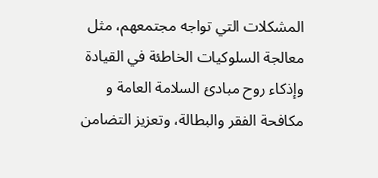المشكلات التي تواجه مجتمعهم، مثل معالجة السلوكيات الخاطئة في القيادة وإذكاء روح مبادئ السلامة العامة و مكافحة الفقر والبطالة، وتعزيز التضامن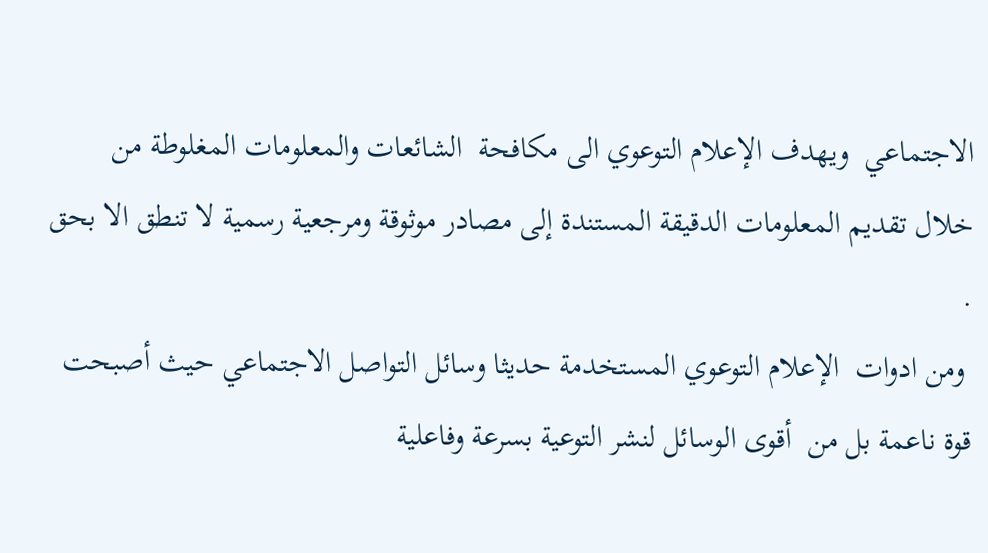الاجتماعي  ويهدف الإعلام التوعوي الى مكافحة  الشائعات والمعلومات المغلوطة من خلال تقديم المعلومات الدقيقة المستندة إلى مصادر موثوقة ومرجعية رسمية لا تنطق الا بحق .
 ومن ادوات  الإعلام التوعوي المستخدمة حديثا وسائل التواصل الاجتماعي حيث أصبحت قوة ناعمة بل من  أقوى الوسائل لنشر التوعية بسرعة وفاعلية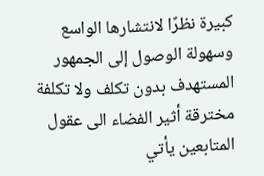كبيرة نظرًا لانتشارها الواسع وسهولة الوصول إلى الجمهور المستهدف بدون تكلف ولا تكلفة مخترقة أثير الفضاء الى عقول المتابعين يأتي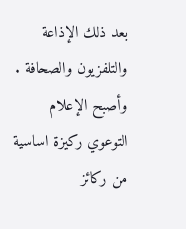بعد ذلك الإذاعة والتلفزيون والصحافة . وأصبح الإعلام  التوعوي ركيزة اساسية من ركائز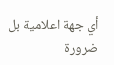أي جهة اعلامية بل ضرورة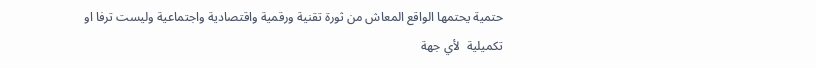حتمية يحتمها الواقع المعاش من ثورة تقنية ورقمية واقتصادية واجتماعية وليست ترفا او تكميلية  لأي جهة